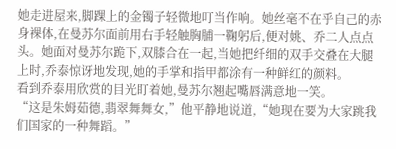她走进屋来,脚踝上的金镯子轻微地叮当作响。她丝毫不在乎自己的赤身裸体,在曼苏尔面前用右手轻触胸脯一鞠躬后,便对姚、乔二人点点头。她面对曼苏尔跪下,双膝合在一起,当她把纤细的双手交叠在大腿上时,乔泰惊讶地发现,她的手掌和指甲都涂有一种鲜红的颜料。
看到乔泰用欣赏的目光盯着她,曼苏尔翘起嘴唇满意地一笑。
“这是朱姆茹德,翡翠舞舞女,”他平静地说道,“她现在要为大家跳我们国家的一种舞蹈。”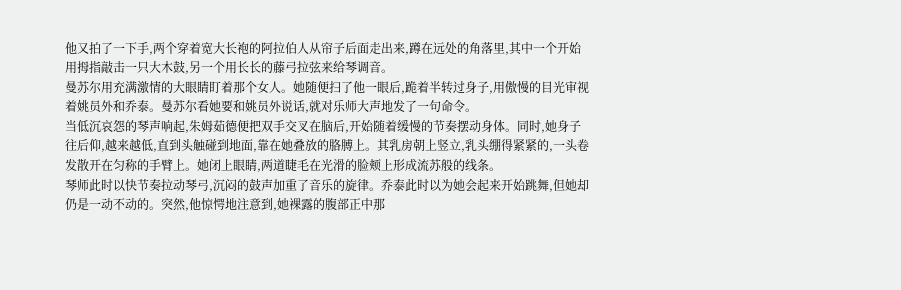他又拍了一下手,两个穿着宽大长袍的阿拉伯人从帘子后面走出来,蹲在远处的角落里,其中一个开始用拇指敲击一只大木鼓,另一个用长长的藤弓拉弦来给琴调音。
曼苏尔用充满激情的大眼睛盯着那个女人。她随便扫了他一眼后,跪着半转过身子,用傲慢的目光审视着姚员外和乔泰。曼苏尔看她要和姚员外说话,就对乐师大声地发了一句命令。
当低沉哀怨的琴声响起,朱姆茹德便把双手交叉在脑后,开始随着缓慢的节奏摆动身体。同时,她身子往后仰,越来越低,直到头触碰到地面,靠在她叠放的胳膊上。其乳房朝上竖立,乳头绷得紧紧的,一头卷发散开在匀称的手臂上。她闭上眼睛,两道睫毛在光滑的脸颊上形成流苏般的线条。
琴师此时以快节奏拉动琴弓,沉闷的鼓声加重了音乐的旋律。乔泰此时以为她会起来开始跳舞,但她却仍是一动不动的。突然,他惊愕地注意到,她裸露的腹部正中那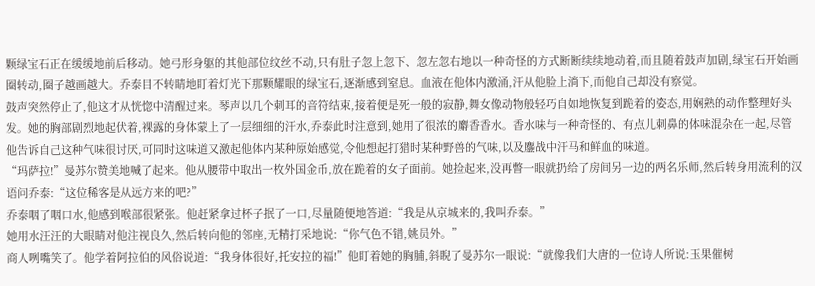颗绿宝石正在缓缓地前后移动。她弓形身躯的其他部位纹丝不动,只有肚子忽上忽下、忽左忽右地以一种奇怪的方式断断续续地动着,而且随着鼓声加剧,绿宝石开始画圈转动,圈子越画越大。乔泰目不转睛地盯着灯光下那颗耀眼的绿宝石,逐渐感到窒息。血液在他体内激涌,汗从他脸上淌下,而他自己却没有察觉。
鼓声突然停止了,他这才从恍惚中清醒过来。琴声以几个刺耳的音符结束,接着便是死一般的寂静,舞女像动物般轻巧自如地恢复到跪着的姿态,用娴熟的动作整理好头发。她的胸部剧烈地起伏着,裸露的身体蒙上了一层细细的汗水,乔泰此时注意到,她用了很浓的麝香香水。香水味与一种奇怪的、有点儿刺鼻的体味混杂在一起,尽管他告诉自己这种气味很讨厌,可同时这味道又激起他体内某种原始感觉,令他想起打猎时某种野兽的气味,以及鏖战中汗马和鲜血的味道。
“玛萨拉!”曼苏尔赞美地喊了起来。他从腰带中取出一枚外国金币,放在跪着的女子面前。她捡起来,没再瞥一眼就扔给了房间另一边的两名乐师,然后转身用流利的汉语问乔泰:“这位稀客是从远方来的吧?”
乔泰咽了咽口水,他感到喉部很紧张。他赶紧拿过杯子抿了一口,尽量随便地答道:“我是从京城来的,我叫乔泰。”
她用水汪汪的大眼睛对他注视良久,然后转向他的邻座,无精打采地说:“你气色不错,姚员外。”
商人咧嘴笑了。他学着阿拉伯的风俗说道:“我身体很好,托安拉的福!”他盯着她的胸脯,斜睨了曼苏尔一眼说:“就像我们大唐的一位诗人所说:玉果催树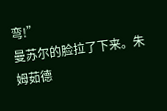弯!”
曼苏尔的脸拉了下来。朱姆茹德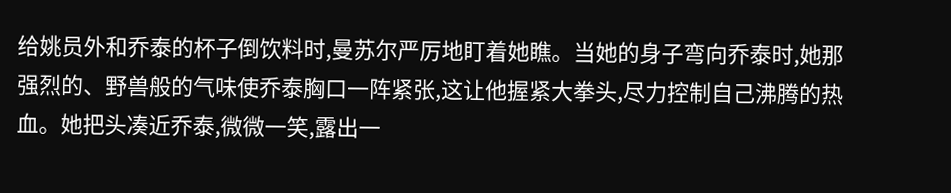给姚员外和乔泰的杯子倒饮料时,曼苏尔严厉地盯着她瞧。当她的身子弯向乔泰时,她那强烈的、野兽般的气味使乔泰胸口一阵紧张,这让他握紧大拳头,尽力控制自己沸腾的热血。她把头凑近乔泰,微微一笑,露出一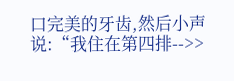口完美的牙齿,然后小声说:“我住在第四排-->>